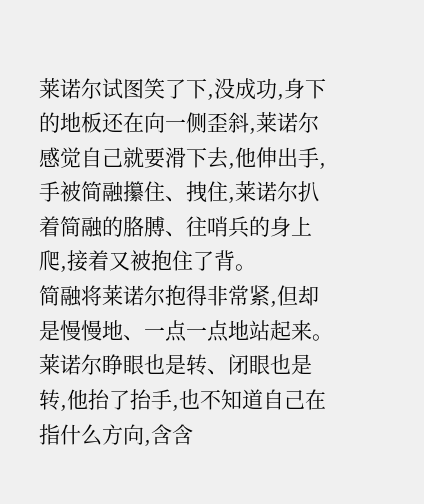莱诺尔试图笑了下,没成功,身下的地板还在向一侧歪斜,莱诺尔感觉自己就要滑下去,他伸出手,手被简融攥住、拽住,莱诺尔扒着简融的胳膊、往哨兵的身上爬,接着又被抱住了背。
简融将莱诺尔抱得非常紧,但却是慢慢地、一点一点地站起来。莱诺尔睁眼也是转、闭眼也是转,他抬了抬手,也不知道自己在指什么方向,含含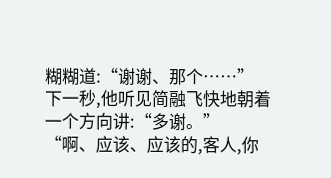糊糊道:“谢谢、那个……”
下一秒,他听见简融飞快地朝着一个方向讲:“多谢。”
“啊、应该、应该的,客人,你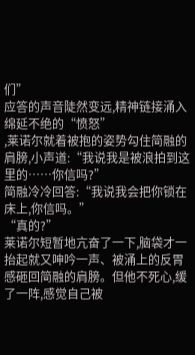们”
应答的声音陡然变远,精神链接涌入绵延不绝的“愤怒”
,莱诺尔就着被抱的姿势勾住简融的肩膀,小声道:“我说我是被浪拍到这里的……你信吗?”
简融冷冷回答:“我说我会把你锁在床上,你信吗。”
“真的?”
莱诺尔短暂地亢奋了一下,脑袋才一抬起就又呻吟一声、被涌上的反胃感砸回简融的肩膀。但他不死心,缓了一阵,感觉自己被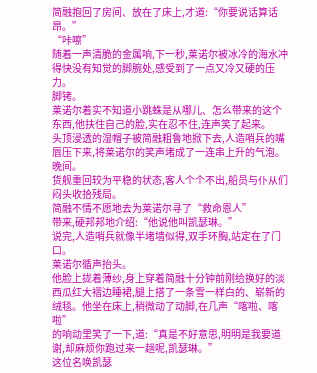简融抱回了房间、放在了床上,才道:“你要说话算话昂。”
“咔嚓”
随着一声清脆的金属响,下一秒,莱诺尔被冰冷的海水冲得快没有知觉的脚腕处,感受到了一点又冷又硬的压力。
脚铐。
莱诺尔着实不知道小跳蛛是从哪儿、怎么带来的这个东西,他扶住自己的脸,实在忍不住,连声笑了起来。
头顶浸透的湿帽子被简融粗鲁地掀下去,人造哨兵的嘴唇压下来,将莱诺尔的笑声堵成了一连串上升的气泡。
晚间。
货舰重回较为平稳的状态,客人个个不出,船员与仆从们闷头收拾残局。
简融不情不愿地去为莱诺尔寻了“救命恩人”
带来,硬邦邦地介绍:“他说他叫凯瑟琳。”
说完,人造哨兵就像半堵墙似得,双手环胸,站定在了门口。
莱诺尔循声抬头。
他脸上拢着薄纱,身上穿着简融十分钟前刚给换好的淡西瓜红大褶边睡裙,腿上搭了一条雪一样白的、崭新的绒毯。他坐在床上,稍微动了动脚,在几声“喀啦、喀啦”
的响动里笑了一下,道:“真是不好意思,明明是我要道谢,却麻烦你跑过来一趟呢,凯瑟琳。”
这位名唤凯瑟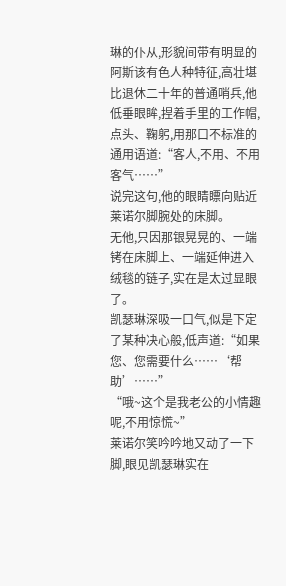琳的仆从,形貌间带有明显的阿斯该有色人种特征,高壮堪比退休二十年的普通哨兵,他低垂眼眸,捏着手里的工作帽,点头、鞠躬,用那口不标准的通用语道:“客人,不用、不用客气……”
说完这句,他的眼睛瞟向贴近莱诺尔脚腕处的床脚。
无他,只因那银晃晃的、一端铐在床脚上、一端延伸进入绒毯的链子,实在是太过显眼了。
凯瑟琳深吸一口气,似是下定了某种决心般,低声道:“如果您、您需要什么……‘帮助’……”
“哦~这个是我老公的小情趣呢,不用惊慌~”
莱诺尔笑吟吟地又动了一下脚,眼见凯瑟琳实在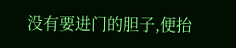没有要进门的胆子,便抬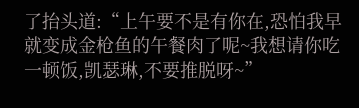了抬头道:“上午要不是有你在,恐怕我早就变成金枪鱼的午餐肉了呢~我想请你吃一顿饭,凯瑟琳,不要推脱呀~”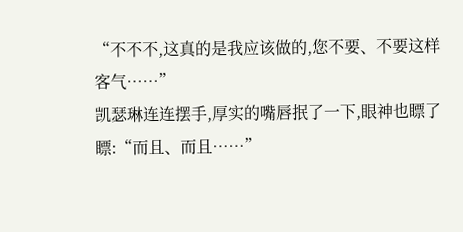“不不不,这真的是我应该做的,您不要、不要这样客气……”
凯瑟琳连连摆手,厚实的嘴唇抿了一下,眼神也瞟了瞟:“而且、而且……”